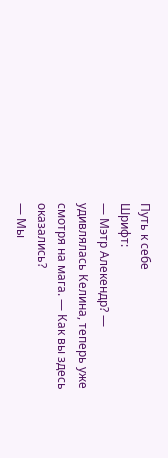Путь к себе
Шрифт:
— Мэтр Алекендр? — удивлялась Келина, теперь уже смотря на мага. — Как вы здесь оказались?
— Мы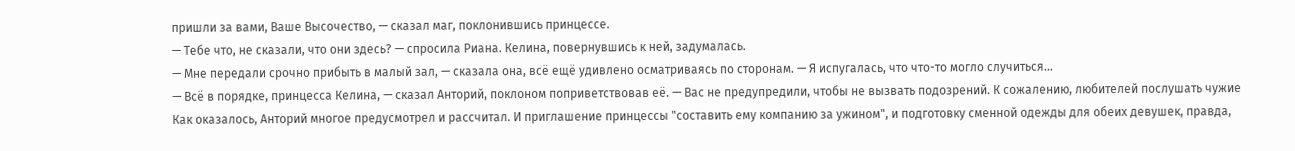пришли за вами, Ваше Высочество, — сказал маг, поклонившись принцессе.
— Тебе что, не сказали, что они здесь? — спросила Риана. Келина, повернувшись к ней, задумалась.
— Мне передали срочно прибыть в малый зал, — сказала она, всё ещё удивлено осматриваясь по сторонам. — Я испугалась, что что-то могло случиться...
— Всё в порядке, принцесса Келина, — сказал Анторий, поклоном поприветствовав её. — Вас не предупредили, чтобы не вызвать подозрений. К сожалению, любителей послушать чужие
Как оказалось, Анторий многое предусмотрел и рассчитал. И приглашение принцессы "составить ему компанию за ужином", и подготовку сменной одежды для обеих девушек, правда,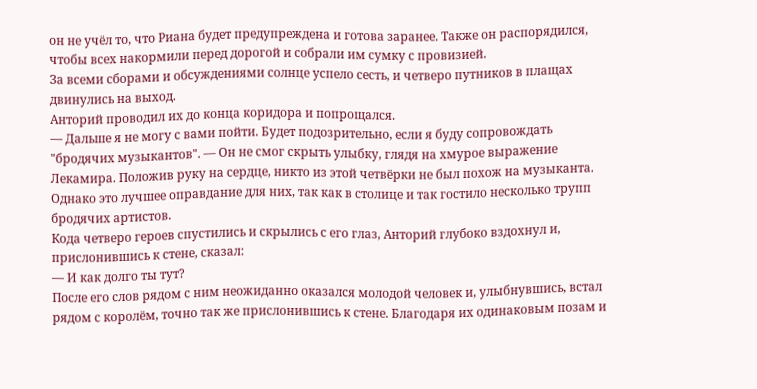он не учёл то, что Риана будет предупреждена и готова заранее. Также он распорядился, чтобы всех накормили перед дорогой и собрали им сумку с провизией.
За всеми сборами и обсуждениями солнце успело сесть, и четверо путников в плащах двинулись на выход.
Анторий проводил их до конца коридора и попрощался.
— Дальше я не могу с вами пойти. Будет подозрительно, если я буду сопровождать "бродячих музыкантов". — Он не смог скрыть улыбку, глядя на хмурое выражение Лекамира. Положив руку на сердце, никто из этой четвёрки не был похож на музыканта.
Однако это лучшее оправдание для них, так как в столице и так гостило несколько трупп бродячих артистов.
Кода четверо героев спустились и скрылись с его глаз, Анторий глубоко вздохнул и, прислонившись к стене, сказал:
— И как долго ты тут?
После его слов рядом с ним неожиданно оказался молодой человек и, улыбнувшись, встал рядом с королём, точно так же прислонившись к стене. Благодаря их одинаковым позам и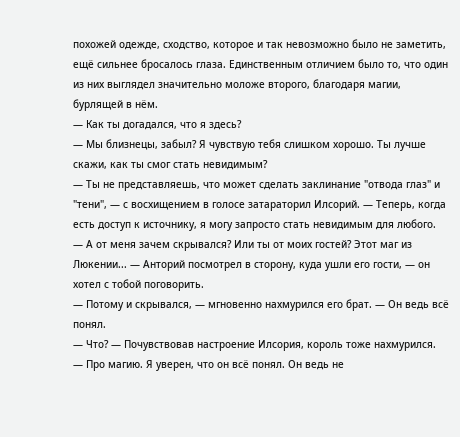похожей одежде, сходство, которое и так невозможно было не заметить, ещё сильнее бросалось глаза. Единственным отличием было то, что один из них выглядел значительно моложе второго, благодаря магии, бурлящей в нём.
— Как ты догадался, что я здесь?
— Мы близнецы, забыл? Я чувствую тебя слишком хорошо. Ты лучше скажи, как ты смог стать невидимым?
— Ты не представляешь, что может сделать заклинание "отвода глаз" и "тени", — с восхищением в голосе затараторил Илсорий. — Теперь, когда есть доступ к источнику, я могу запросто стать невидимым для любого.
— А от меня зачем скрывался? Или ты от моих гостей? Этот маг из Люкении... — Анторий посмотрел в сторону, куда ушли его гости, — он хотел с тобой поговорить.
— Потому и скрывался, — мгновенно нахмурился его брат. — Он ведь всё понял.
— Что? — Почувствовав настроение Илсория, король тоже нахмурился.
— Про магию. Я уверен, что он всё понял. Он ведь не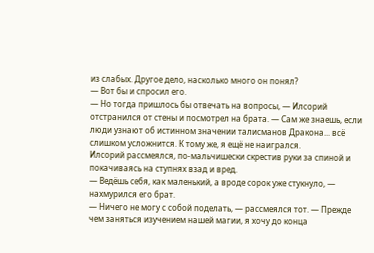из слабых. Другое дело, насколько много он понял?
— Вот бы и спросил его.
— Но тогда пришлось бы отвечать на вопросы, — Илсорий отстранился от стены и посмотрел на брата. — Сам же знаешь, если люди узнают об истинном значении талисманов Дракона... всё слишком усложнится. К тому же, я ещё не наигрался.
Илсорий рассмеялся, по-мальчишески скрестив руки за спиной и покачиваясь на ступнях взад и вред.
— Ведёшь себя, как маленький, а вроде сорок уже стукнуло, — нахмурился его брат.
— Ничего не могу с собой поделать, — рассмеялся тот. — Прежде чем заняться изучением нашей магии, я хочу до конца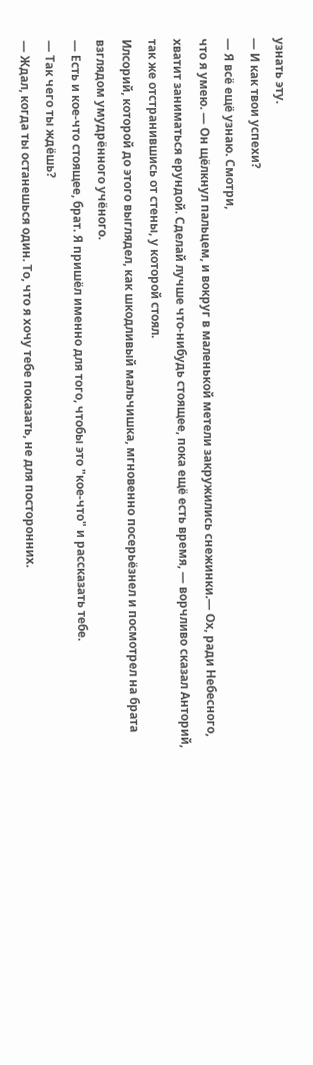узнать эту.
— И как твои успехи?
— Я всё ещё узнаю. Смотри,
что я умею. — Он щёлкнул пальцем, и вокруг в маленькой метели закружились снежинки.— Ох, ради Небесного, хватит заниматься ерундой. Сделай лучше что-нибудь стоящее, пока ещё есть время, — ворчливо сказал Анторий, так же отстранившись от стены, у которой стоял.
Илсорий, которой до этого выглядел, как шкодливый мальчишка, мгновенно посерьёзнел и посмотрел на брата взглядом умудрённого учёного.
— Есть и кое-что стоящее, брат. Я пришёл именно для того, чтобы это "кое-что" и рассказать тебе.
— Так чего ты ждёшь?
— Ждал, когда ты останешься один. То, что я хочу тебе показать, не для посторонних.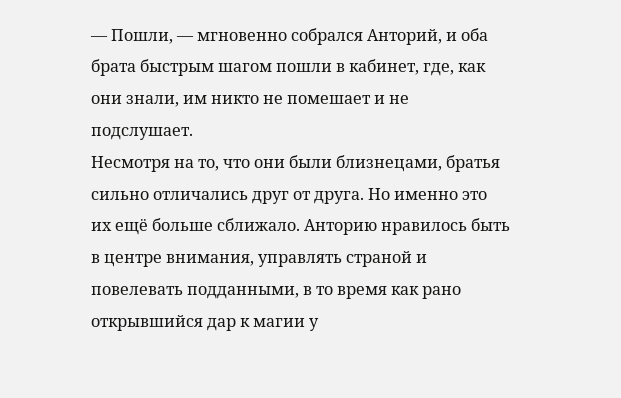— Пошли, — мгновенно собрался Анторий, и оба брата быстрым шагом пошли в кабинет, где, как они знали, им никто не помешает и не подслушает.
Несмотря на то, что они были близнецами, братья сильно отличались друг от друга. Но именно это их ещё больше сближало. Анторию нравилось быть в центре внимания, управлять страной и повелевать подданными, в то время как рано открывшийся дар к магии у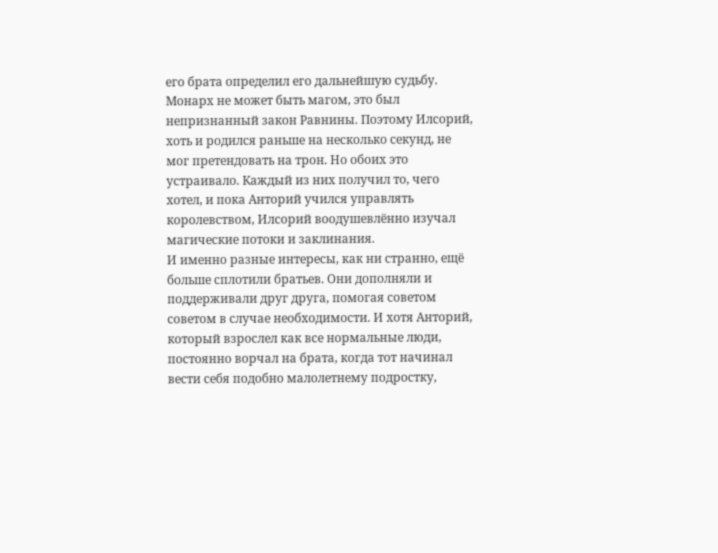его брата определил его дальнейшую судьбу. Монарх не может быть магом, это был непризнанный закон Равнины. Поэтому Илсорий, хоть и родился раньше на несколько секунд, не мог претендовать на трон. Но обоих это устраивало. Каждый из них получил то, чего хотел, и пока Анторий учился управлять королевством, Илсорий воодушевлённо изучал магические потоки и заклинания.
И именно разные интересы, как ни странно, ещё больше сплотили братьев. Они дополняли и поддерживали друг друга, помогая советом советом в случае необходимости. И хотя Анторий, который взрослел как все нормальные люди, постоянно ворчал на брата, когда тот начинал вести себя подобно малолетнему подростку,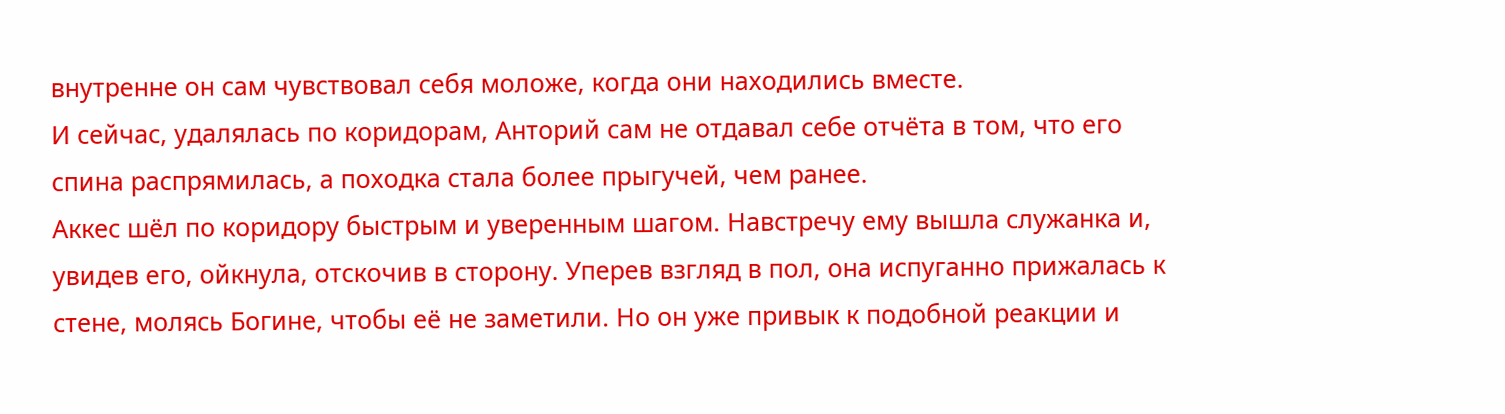внутренне он сам чувствовал себя моложе, когда они находились вместе.
И сейчас, удалялась по коридорам, Анторий сам не отдавал себе отчёта в том, что его спина распрямилась, а походка стала более прыгучей, чем ранее.
Аккес шёл по коридору быстрым и уверенным шагом. Навстречу ему вышла служанка и, увидев его, ойкнула, отскочив в сторону. Уперев взгляд в пол, она испуганно прижалась к стене, молясь Богине, чтобы её не заметили. Но он уже привык к подобной реакции и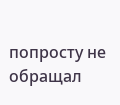попросту не обращал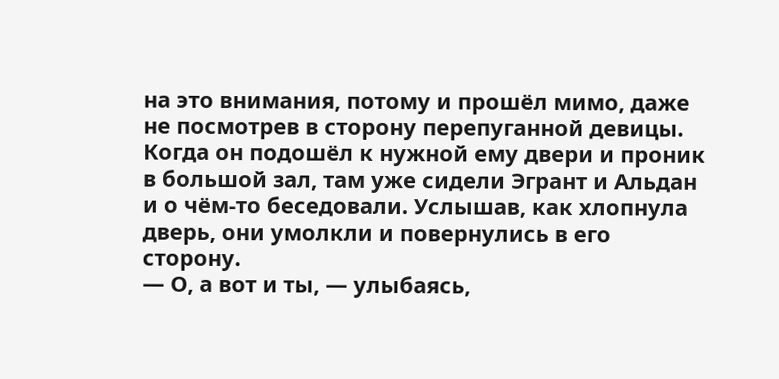на это внимания, потому и прошёл мимо, даже не посмотрев в сторону перепуганной девицы.
Когда он подошёл к нужной ему двери и проник в большой зал, там уже сидели Эгрант и Альдан и о чём-то беседовали. Услышав, как хлопнула дверь, они умолкли и повернулись в его сторону.
— О, а вот и ты, — улыбаясь,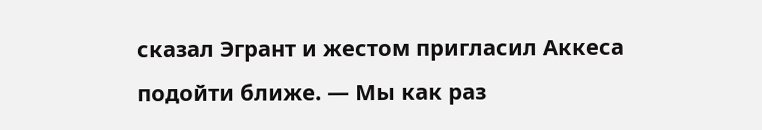сказал Эгрант и жестом пригласил Аккеса подойти ближе. — Мы как раз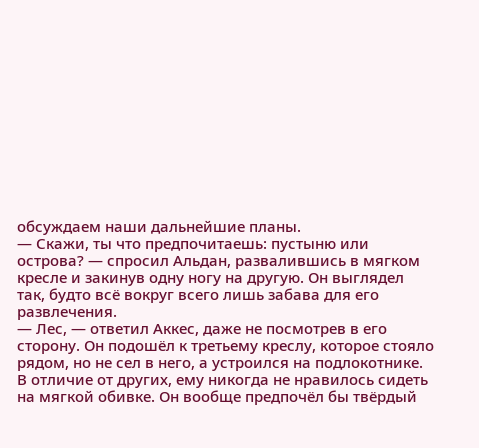обсуждаем наши дальнейшие планы.
— Скажи, ты что предпочитаешь: пустыню или острова? — спросил Альдан, развалившись в мягком кресле и закинув одну ногу на другую. Он выглядел так, будто всё вокруг всего лишь забава для его развлечения.
— Лес, — ответил Аккес, даже не посмотрев в его сторону. Он подошёл к третьему креслу, которое стояло рядом, но не сел в него, а устроился на подлокотнике. В отличие от других, ему никогда не нравилось сидеть на мягкой обивке. Он вообще предпочёл бы твёрдый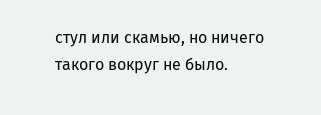стул или скамью, но ничего такого вокруг не было.